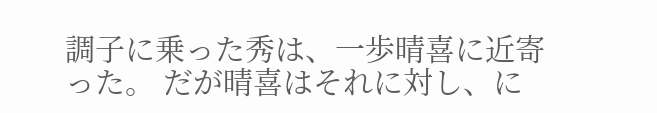調子に乗った秀は、一歩晴喜に近寄った。 だが晴喜はそれに対し、に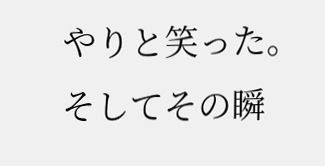やりと笑った。 そしてその瞬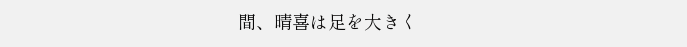間、晴喜は足を大きく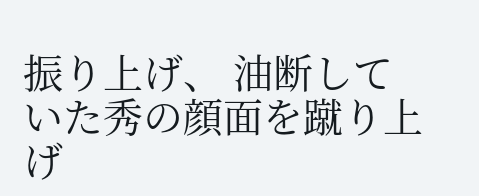振り上げ、 油断していた秀の顔面を蹴り上げ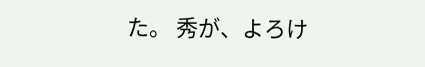た。 秀が、よろけ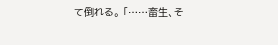て倒れる。 「……畜生、そ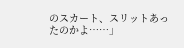のスカート、スリットあったのかよ……」